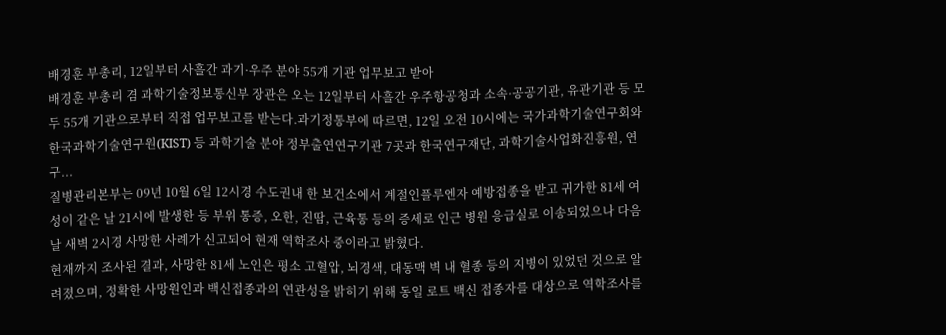배경훈 부총리, 12일부터 사흘간 과기·우주 분야 55개 기관 업무보고 받아
배경훈 부총리 겸 과학기술정보통신부 장관은 오는 12일부터 사흘간 우주항공청과 소속·공공기관, 유관기관 등 모두 55개 기관으로부터 직접 업무보고를 받는다.과기정통부에 따르면, 12일 오전 10시에는 국가과학기술연구회와 한국과학기술연구원(KIST) 등 과학기술 분야 정부출연연구기관 7곳과 한국연구재단, 과학기술사업화진흥원, 연구...
질병관리본부는 09년 10월 6일 12시경 수도권내 한 보건소에서 계절인플루엔자 예방접종을 받고 귀가한 81세 여성이 같은 날 21시에 발생한 등 부위 통증, 오한, 진땀, 근육통 등의 증세로 인근 병원 응급실로 이송되었으나 다음날 새벽 2시경 사망한 사례가 신고되어 현재 역학조사 중이라고 밝혔다.
현재까지 조사된 결과, 사망한 81세 노인은 평소 고혈압, 뇌경색, 대동맥 벽 내 혈종 등의 지병이 있었던 것으로 알려졌으며, 정확한 사망원인과 백신접종과의 연관성을 밝히기 위해 동일 로트 백신 접종자를 대상으로 역학조사를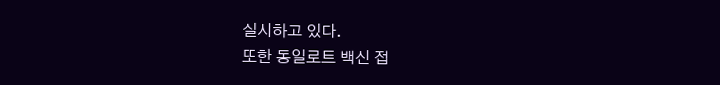실시하고 있다.
또한 동일로트 백신 접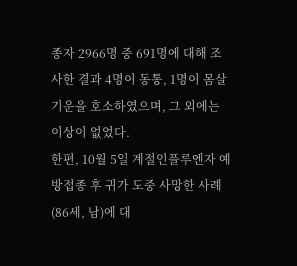종자 2966명 중 691명에 대해 조사한 결과 4명이 동통, 1명이 몸살기운을 호소하였으며, 그 외에는 이상이 없었다.
한편, 10월 5일 계절인플루엔자 예방접종 후 귀가 도중 사망한 사례(86세, 남)에 대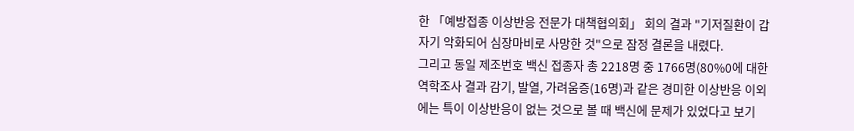한 「예방접종 이상반응 전문가 대책협의회」 회의 결과 "기저질환이 갑자기 악화되어 심장마비로 사망한 것"으로 잠정 결론을 내렸다.
그리고 동일 제조번호 백신 접종자 총 2218명 중 1766명(80%0에 대한 역학조사 결과 감기, 발열, 가려움증(16명)과 같은 경미한 이상반응 이외에는 특이 이상반응이 없는 것으로 볼 때 백신에 문제가 있었다고 보기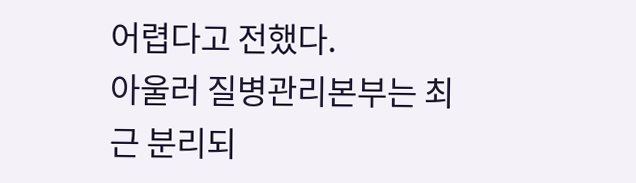어렵다고 전했다.
아울러 질병관리본부는 최근 분리되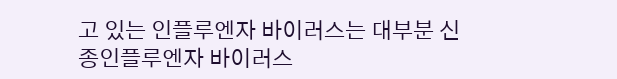고 있는 인플루엔자 바이러스는 대부분 신종인플루엔자 바이러스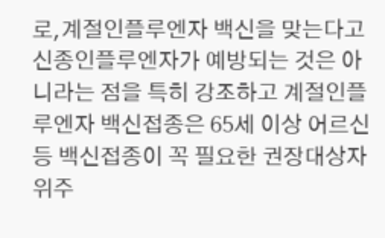로,계절인플루엔자 백신을 맞는다고 신종인플루엔자가 예방되는 것은 아니라는 점을 특히 강조하고 계절인플루엔자 백신접종은 65세 이상 어르신 등 백신접종이 꼭 필요한 권장대상자 위주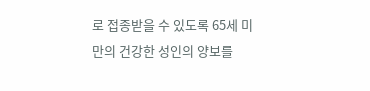로 접종받을 수 있도록 65세 미만의 건강한 성인의 양보를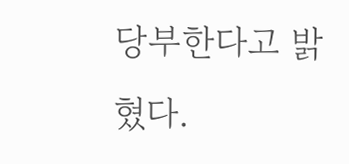당부한다고 밝혔다.